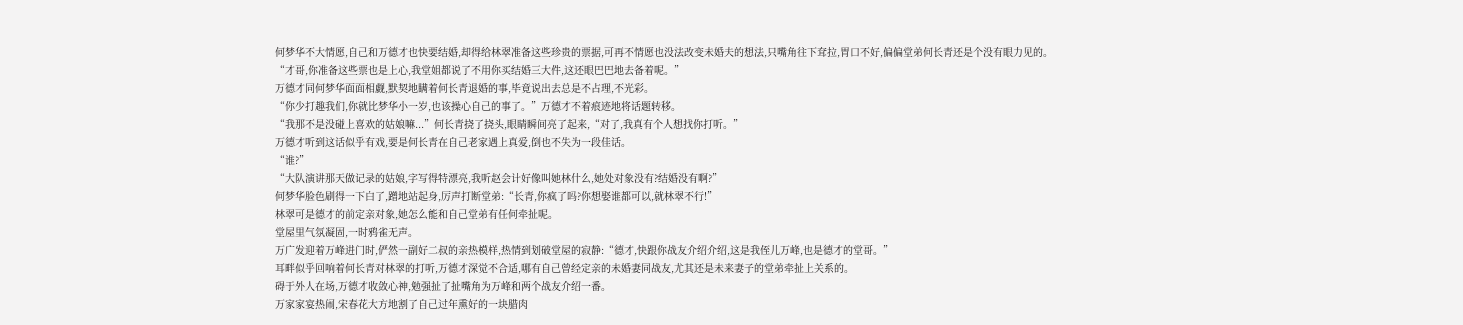何梦华不大情愿,自己和万德才也快要结婚,却得给林翠准备这些珍贵的票据,可再不情愿也没法改变未婚夫的想法,只嘴角往下耷拉,胃口不好,偏偏堂弟何长青还是个没有眼力见的。
“才哥,你准备这些票也是上心,我堂姐都说了不用你买结婚三大件,这还眼巴巴地去备着呢。”
万德才同何梦华面面相觑,默契地瞒着何长青退婚的事,毕竟说出去总是不占理,不光彩。
“你少打趣我们,你就比梦华小一岁,也该操心自己的事了。”万德才不着痕迹地将话题转移。
“我那不是没碰上喜欢的姑娘嘛...”何长青挠了挠头,眼睛瞬间亮了起来,“对了,我真有个人想找你打听。”
万德才听到这话似乎有戏,要是何长青在自己老家遇上真爱,倒也不失为一段佳话。
“谁?”
“大队演讲那天做记录的姑娘,字写得特漂亮,我听赵会计好像叫她林什么,她处对象没有?结婚没有啊?”
何梦华脸色刷得一下白了,蹭地站起身,厉声打断堂弟:“长青,你疯了吗?你想娶谁都可以,就林翠不行!”
林翠可是德才的前定亲对象,她怎么能和自己堂弟有任何牵扯呢。
堂屋里气氛凝固,一时鸦雀无声。
万广发迎着万峰进门时,俨然一副好二叔的亲热模样,热情到划破堂屋的寂静:“德才,快跟你战友介绍介绍,这是我侄儿万峰,也是德才的堂哥。”
耳畔似乎回响着何长青对林翠的打听,万德才深觉不合适,哪有自己曾经定亲的未婚妻同战友,尤其还是未来妻子的堂弟牵扯上关系的。
碍于外人在场,万德才收敛心神,勉强扯了扯嘴角为万峰和两个战友介绍一番。
万家家宴热闹,宋春花大方地割了自己过年熏好的一块腊肉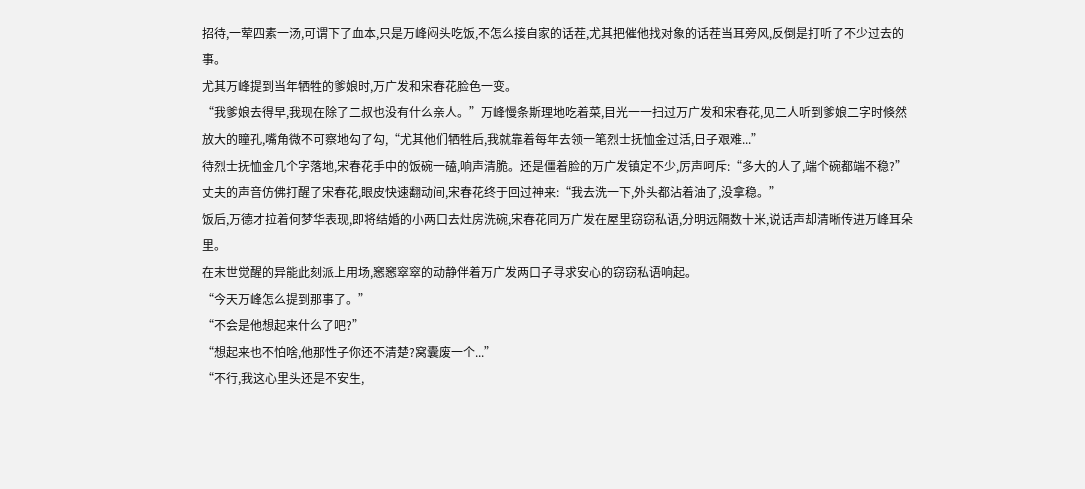招待,一荤四素一汤,可谓下了血本,只是万峰闷头吃饭,不怎么接自家的话茬,尤其把催他找对象的话茬当耳旁风,反倒是打听了不少过去的事。
尤其万峰提到当年牺牲的爹娘时,万广发和宋春花脸色一变。
“我爹娘去得早,我现在除了二叔也没有什么亲人。”万峰慢条斯理地吃着菜,目光一一扫过万广发和宋春花,见二人听到爹娘二字时倏然放大的瞳孔,嘴角微不可察地勾了勾,“尤其他们牺牲后,我就靠着每年去领一笔烈士抚恤金过活,日子艰难...”
待烈士抚恤金几个字落地,宋春花手中的饭碗一磕,响声清脆。还是僵着脸的万广发镇定不少,厉声呵斥:“多大的人了,端个碗都端不稳?”
丈夫的声音仿佛打醒了宋春花,眼皮快速翻动间,宋春花终于回过神来:“我去洗一下,外头都沾着油了,没拿稳。”
饭后,万德才拉着何梦华表现,即将结婚的小两口去灶房洗碗,宋春花同万广发在屋里窃窃私语,分明远隔数十米,说话声却清晰传进万峰耳朵里。
在末世觉醒的异能此刻派上用场,窸窸窣窣的动静伴着万广发两口子寻求安心的窃窃私语响起。
“今天万峰怎么提到那事了。”
“不会是他想起来什么了吧?”
“想起来也不怕啥,他那性子你还不清楚?窝囊废一个...”
“不行,我这心里头还是不安生,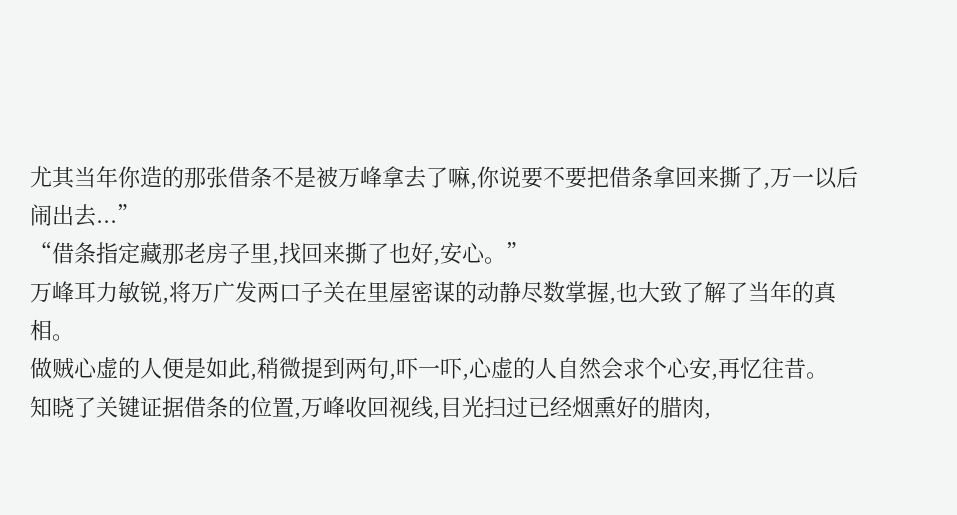尤其当年你造的那张借条不是被万峰拿去了嘛,你说要不要把借条拿回来撕了,万一以后闹出去...”
“借条指定藏那老房子里,找回来撕了也好,安心。”
万峰耳力敏锐,将万广发两口子关在里屋密谋的动静尽数掌握,也大致了解了当年的真相。
做贼心虚的人便是如此,稍微提到两句,吓一吓,心虚的人自然会求个心安,再忆往昔。
知晓了关键证据借条的位置,万峰收回视线,目光扫过已经烟熏好的腊肉,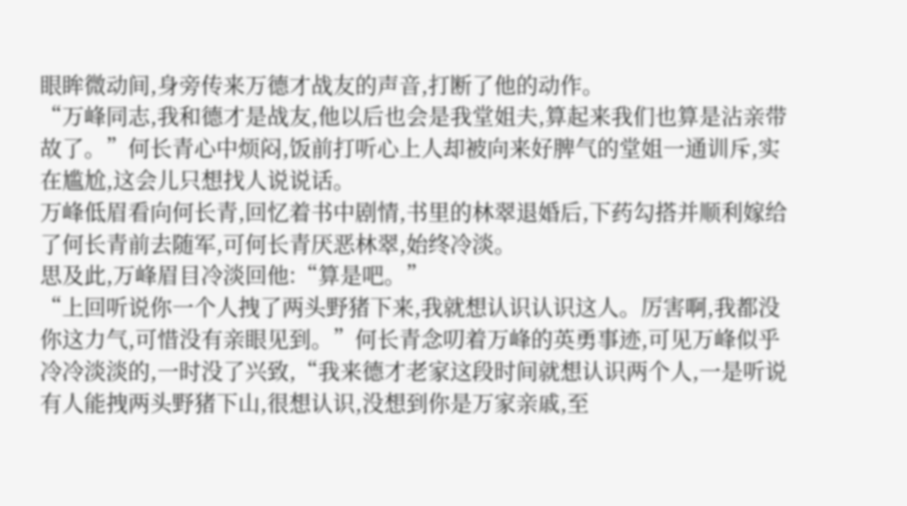眼眸微动间,身旁传来万德才战友的声音,打断了他的动作。
“万峰同志,我和德才是战友,他以后也会是我堂姐夫,算起来我们也算是沾亲带故了。”何长青心中烦闷,饭前打听心上人却被向来好脾气的堂姐一通训斥,实在尴尬,这会儿只想找人说说话。
万峰低眉看向何长青,回忆着书中剧情,书里的林翠退婚后,下药勾搭并顺利嫁给了何长青前去随军,可何长青厌恶林翠,始终冷淡。
思及此,万峰眉目冷淡回他:“算是吧。”
“上回听说你一个人拽了两头野猪下来,我就想认识认识这人。厉害啊,我都没你这力气,可惜没有亲眼见到。”何长青念叨着万峰的英勇事迹,可见万峰似乎冷冷淡淡的,一时没了兴致,“我来德才老家这段时间就想认识两个人,一是听说有人能拽两头野猪下山,很想认识,没想到你是万家亲戚,至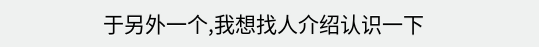于另外一个,我想找人介绍认识一下